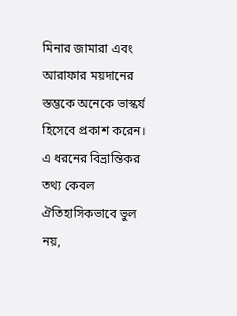মিনার জামারা এবং আরাফার ময়দানের স্তম্ভকে অনেকে ভাস্কর্য হিসেবে প্রকাশ করেন। এ ধরনের বিভ্রান্তিকর তথ্য কেবল ঐতিহাসিকভাবে ভুল নয়,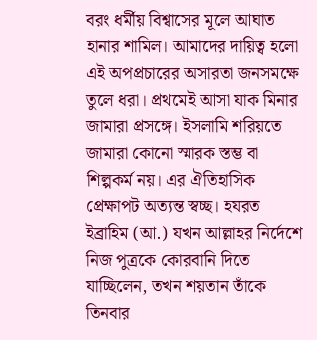বরং ধর্মীয় বিশ্বাসের মূলে আঘাত হানার শামিল। আমাদের দায়িত্ব হলো এই অপপ্রচারের অসারতা জনসমক্ষে তুলে ধরা। প্রথমেই আসা যাক মিনার জামারা প্রসঙ্গে। ইসলামি শরিয়তে জামারা কোনো স্মারক স্তম্ভ বা শিল্পকর্ম নয়। এর ঐতিহাসিক প্রেক্ষাপট অত্যন্ত স্বচ্ছ। হযরত ইব্রাহিম (আ.) যখন আল্লাহর নির্দেশে নিজ পুত্রকে কোরবানি দিতে যাচ্ছিলেন, তখন শয়তান তাঁকে তিনবার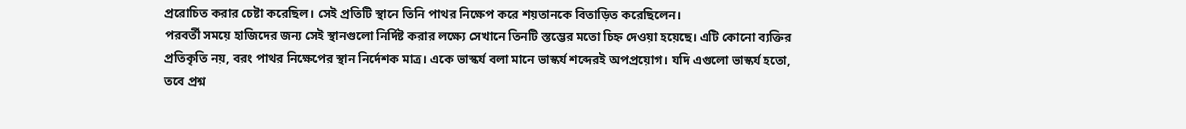প্ররোচিত করার চেষ্টা করেছিল। সেই প্রতিটি স্থানে তিনি পাথর নিক্ষেপ করে শয়তানকে বিতাড়িত করেছিলেন।
পরবর্তী সময়ে হাজিদের জন্য সেই স্থানগুলো নির্দিষ্ট করার লক্ষ্যে সেখানে তিনটি স্তম্ভের মতো চিহ্ন দেওয়া হয়েছে। এটি কোনো ব্যক্তির প্রতিকৃতি নয়, বরং পাথর নিক্ষেপের স্থান নির্দেশক মাত্র। একে ভাস্কর্য বলা মানে ভাস্কর্য শব্দেরই অপপ্রয়োগ। যদি এগুলো ভাস্কর্য হতো, তবে প্রশ্ন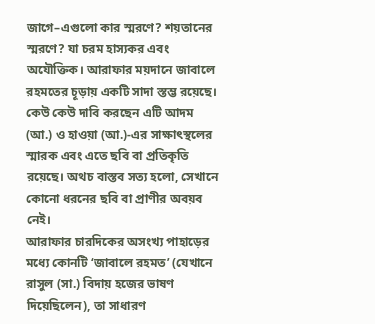জাগে–এগুলো কার স্মরণে? শয়তানের স্মরণে? যা চরম হাস্যকর এবং অযৌক্তিক। আরাফার ময়দানে জাবালে রহমতের চূড়ায় একটি সাদা স্তম্ভ রয়েছে। কেউ কেউ দাবি করছেন এটি আদম (আ.) ও হাওয়া (আ.)-এর সাক্ষাৎস্থলের স্মারক এবং এতে ছবি বা প্রতিকৃতি রয়েছে। অথচ বাস্তব সত্য হলো, সেখানে কোনো ধরনের ছবি বা প্রাণীর অবয়ব নেই।
আরাফার চারদিকের অসংখ্য পাহাড়ের মধ্যে কোনটি ‘জাবালে রহমত’ (যেখানে রাসুল (সা.) বিদায় হজের ভাষণ দিয়েছিলেন), তা সাধারণ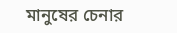মানুষের চেনার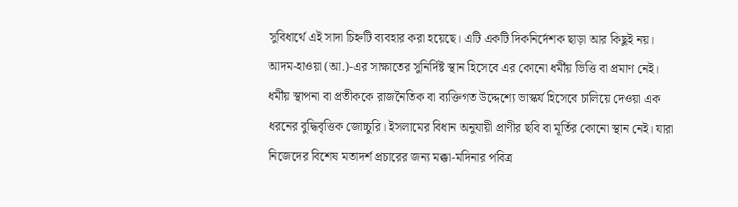সুবিধার্থে এই সাদা চিহ্নটি ব্যবহার করা হয়েছে। এটি একটি দিকনির্দেশক ছাড়া আর কিছুই নয়। আদম-হাওয়া (আ.)-এর সাক্ষাতের সুনির্দিষ্ট স্থান হিসেবে এর কোনো ধর্মীয় ভিত্তি বা প্রমাণ নেই।
ধর্মীয় স্থাপনা বা প্রতীককে রাজনৈতিক বা ব্যক্তিগত উদ্দেশ্যে ভাস্কর্য হিসেবে চালিয়ে দেওয়া এক ধরনের বুদ্ধিবৃত্তিক জোচ্চুরি। ইসলামের বিধান অনুযায়ী প্রাণীর ছবি বা মূর্তির কোনো স্থান নেই। যারা নিজেদের বিশেষ মতাদর্শ প্রচারের জন্য মক্কা-মদিনার পবিত্র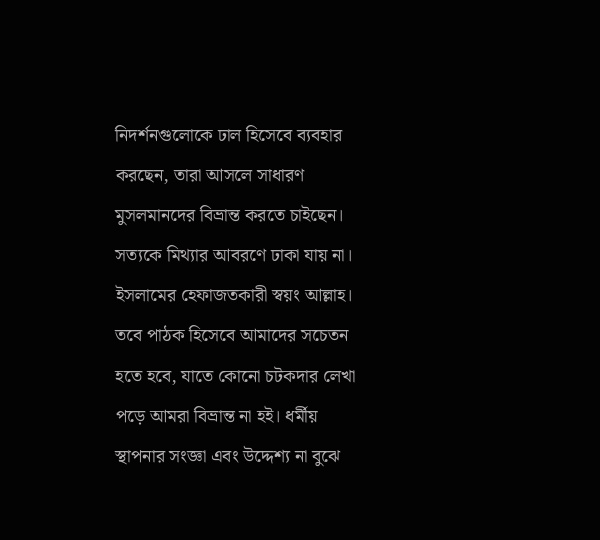নিদর্শনগুলোকে ঢাল হিসেবে ব্যবহার করছেন, তারা আসলে সাধারণ মুসলমানদের বিভ্রান্ত করতে চাইছেন।
সত্যকে মিথ্যার আবরণে ঢাকা যায় না। ইসলামের হেফাজতকারী স্বয়ং আল্লাহ। তবে পাঠক হিসেবে আমাদের সচেতন হতে হবে, যাতে কোনো চটকদার লেখা পড়ে আমরা বিভ্রান্ত না হই। ধর্মীয় স্থাপনার সংজ্ঞা এবং উদ্দেশ্য না বুঝে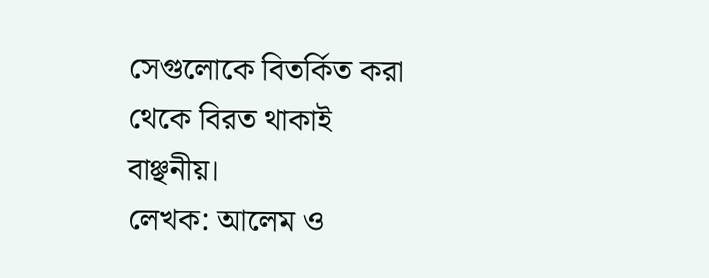সেগুলোকে বিতর্কিত করা থেকে বিরত থাকাই বাঞ্ছনীয়।
লেখক: আলেম ও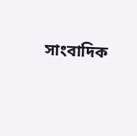সাংবাদিক